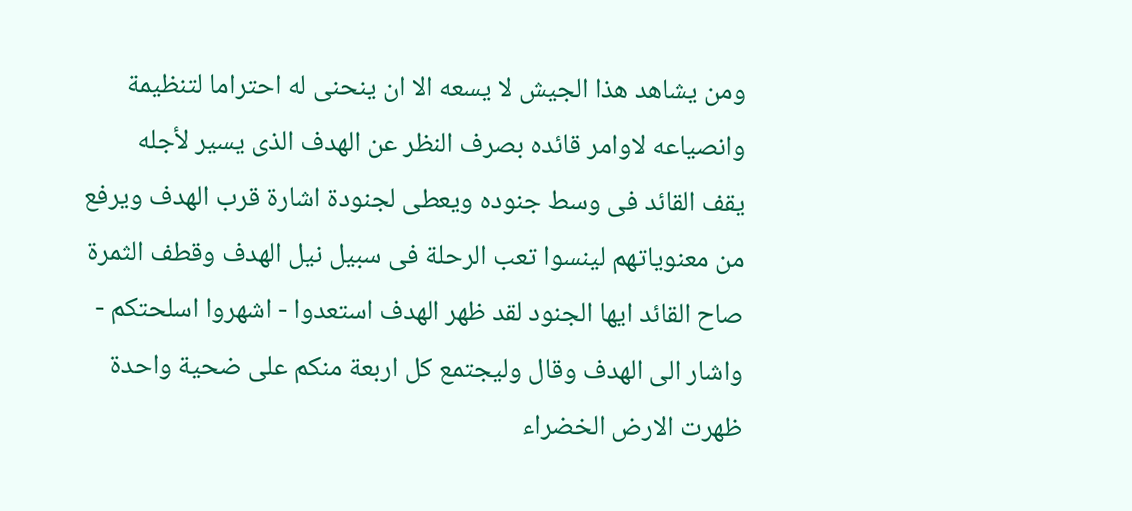ومن يشاهد هذا الجيش لا يسعه الا ان ينحنى له احتراما لتنظيمة وانصياعه لاوامر قائده بصرف النظر عن الهدف الذى يسير لأجله
يقف القائد فى وسط جنوده ويعطى لجنودة اشارة قرب الهدف ويرفع من معنوياتهم لينسوا تعب الرحلة فى سبيل نيل الهدف وقطف الثمرة
صاح القائد ايها الجنود لقد ظهر الهدف استعدوا - اشهروا اسلحتكم - واشار الى الهدف وقال وليجتمع كل اربعة منكم على ضحية واحدة
ظهرت الارض الخضراء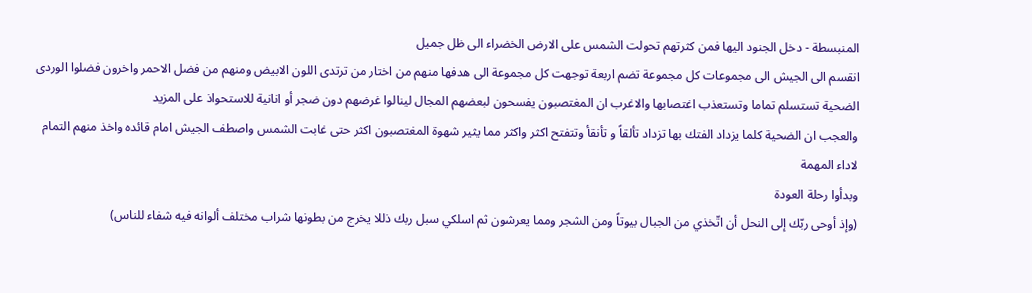المنبسطة - دخل الجنود اليها فمن كثرتهم تحولت الشمس على الارض الخضراء الى ظل جميل
انقسم الى الجيش الى مجموعات كل مجموعة تضم اربعة توجهت كل مجموعة الى هدفها منهم من اختار من ترتدى اللون الابيض ومنهم من فضل الاحمر واخرون فضلوا الوردى
الضحية تستسلم تماما وتستعذب اغتصابها والاغرب ان المغتصبون يفسحون لبعضهم المجال لينالوا غرضهم دون ضجر أو انانية للاستحواذ على المزيد
والعجب ان الضحية كلما يزداد الفتك بها تزداد تألقاً و تأنقأ وتتفتح اكثر واكثر مما يثير شهوة المغتصبون اكثر حتى غابت الشمس واصطف الجيش امام قائده واخذ منهم التمام لاداء المهمة
وبدأوا رحلة العودة
(وإذ أوحى ربّك إلى النحل أن اتّخذي من الجبال بيوتاً ومن الشجر ومما يعرشون ثم اسلكي سبل ربك ذللا يخرج من بطونها شراب مختلف ألوانه فيه شفاء للناس)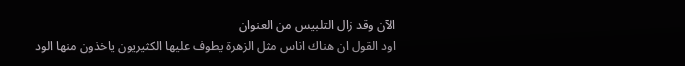الآن وقد زال التلبيس من العنوان
اود القول ان هناك اناس مثل الزهرة يطوف عليها الكثيريون ياخذون منها الود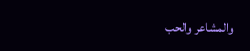والمشاعر والحب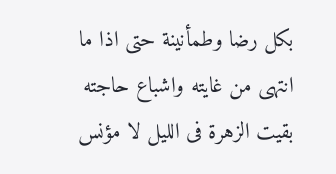بكل رضا وطمأنينة حتى اذا ما انتهى من غايته واشباع حاجته بقيت الزهرة فى الليل لا مؤنس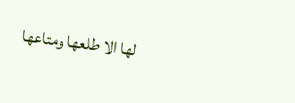لها الا طلعها ومتاعها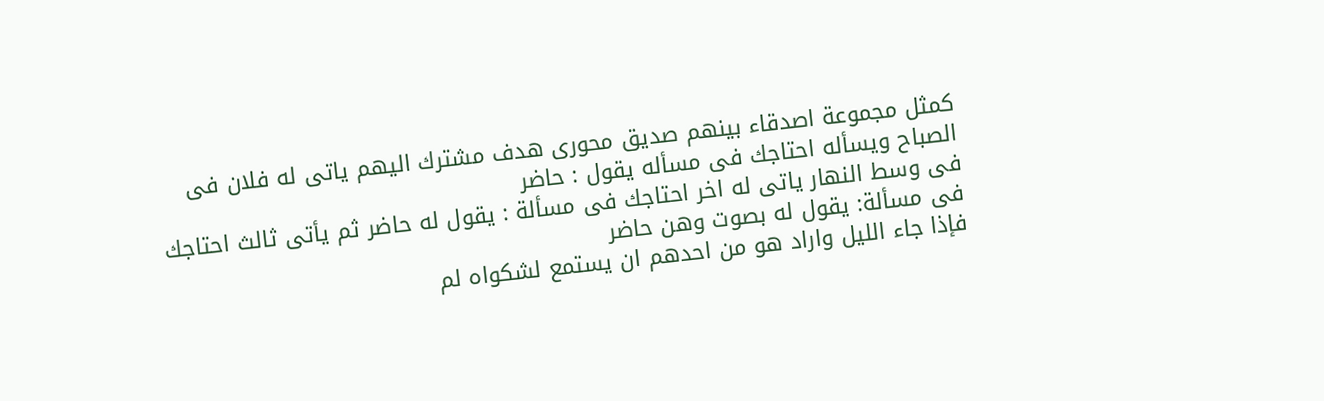كمثل مجموعة اصدقاء بينهم صديق محورى هدف مشترك اليهم ياتى له فلان فى الصباح ويسأله احتاجك فى مسأله يقول : حاضر
فى وسط النهار ياتى له اخر احتاجك فى مسألة : يقول له حاضر ثم يأتى ثالث احتاجك فى مسألة: يقول له بصوت وهن حاضر
فإذا جاء الليل واراد هو من احدهم ان يستمع لشكواه لم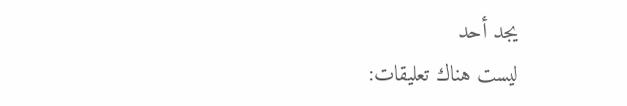يجد أحد
ليست هناك تعليقات: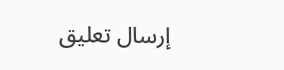إرسال تعليق